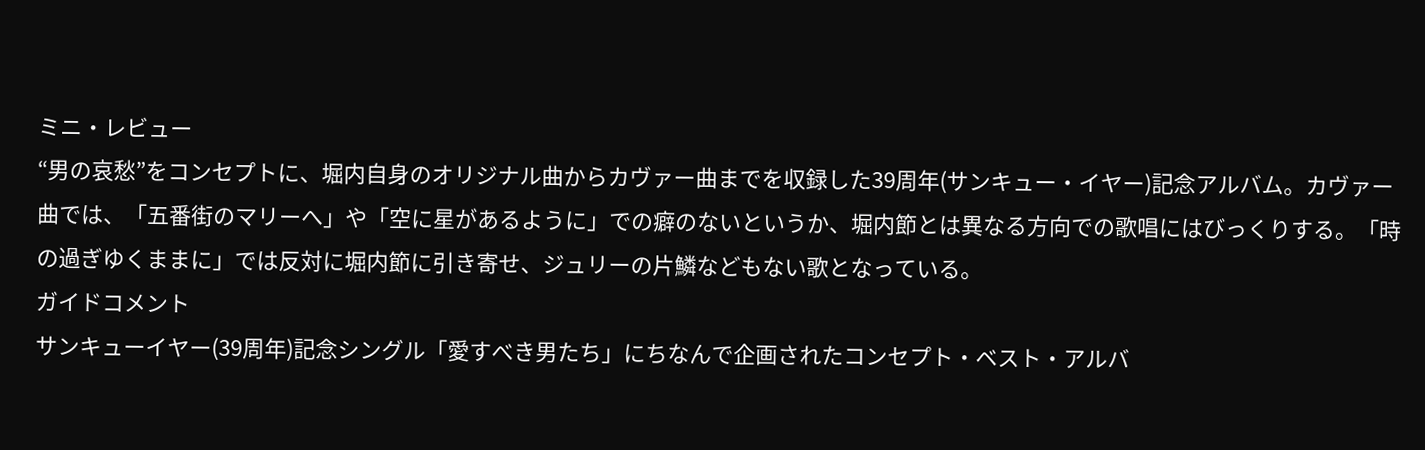ミニ・レビュー
“男の哀愁”をコンセプトに、堀内自身のオリジナル曲からカヴァー曲までを収録した39周年(サンキュー・イヤー)記念アルバム。カヴァー曲では、「五番街のマリーへ」や「空に星があるように」での癖のないというか、堀内節とは異なる方向での歌唱にはびっくりする。「時の過ぎゆくままに」では反対に堀内節に引き寄せ、ジュリーの片鱗などもない歌となっている。
ガイドコメント
サンキューイヤー(39周年)記念シングル「愛すべき男たち」にちなんで企画されたコンセプト・ベスト・アルバ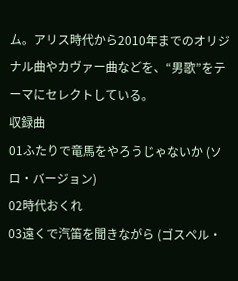ム。アリス時代から2010年までのオリジナル曲やカヴァー曲などを、“男歌”をテーマにセレクトしている。
収録曲
01ふたりで竜馬をやろうじゃないか (ソロ・バージョン)
02時代おくれ
03遠くで汽笛を聞きながら (ゴスペル・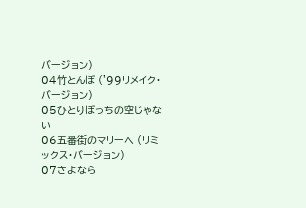バージョン)
04竹とんぼ ('99リメイク・バージョン)
05ひとりぼっちの空じゃない
06五番街のマリーへ (リミックス・バージョン)
07さよなら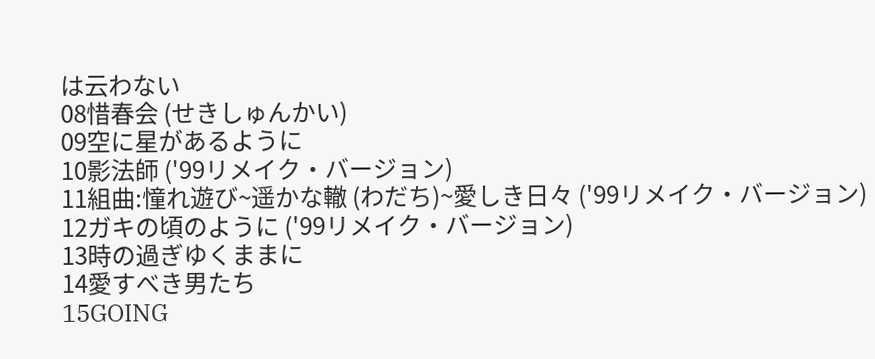は云わない
08惜春会 (せきしゅんかい)
09空に星があるように
10影法師 ('99リメイク・バージョン)
11組曲:憧れ遊び~遥かな轍 (わだち)~愛しき日々 ('99リメイク・バージョン)
12ガキの頃のように ('99リメイク・バージョン)
13時の過ぎゆくままに
14愛すべき男たち
15GOING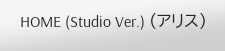HOME (Studio Ver.) (アリス)